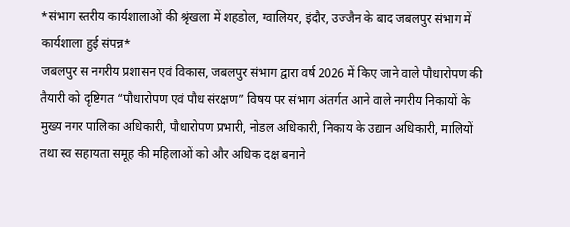*संभाग स्तरीय कार्यशालाओं की श्रृंखला में शहडोल, ग्वालियर, इंदौर, उज्जैन के बाद जबलपुर संभाग में कार्यशाला हुई संपन्न*
जबलपुर स नगरीय प्रशासन एवं विकास, जबलपुर संभाग द्वारा वर्ष 2026 में किए जाने वाले पौधारोपण की तैयारी को दृष्टिगत “पौधारोपण एवं पौध संरक्षण” विषय पर संभाग अंतर्गत आने वाले नगरीय निकायों के मुख्य नगर पालिका अधिकारी, पौधारोपण प्रभारी, नोडल अधिकारी, निकाय के उद्यान अधिकारी, मालियों तथा स्व सहायता समूह की महिलाओं को और अधिक दक्ष बनाने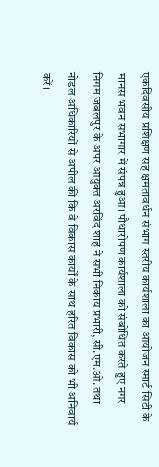एकदिवसीय प्रशिक्षण सह क्षमतावर्धन संभाग स्तरीय कार्यशाला का आयोजन स्मार्ट सिटी के मानस भवन सभागार में संपन्न हुआ। पौधारोपण कार्यशाला को संबोधित करते हुए नगर निगम जबलपुर के अपर आयुक्त अरविंद शाह ने सभी निकाय प्रभारी, सी.एम.ओ. तथा नोडल अधिकारियों से अपील की कि वे विकास कार्यों के साथ हरित विकास को भी अनिवार्य करें।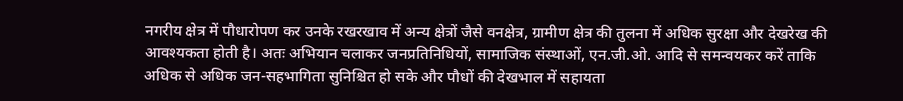नगरीय क्षेत्र में पौधारोपण कर उनके रखरखाव में अन्य क्षेत्रों जैसे वनक्षेत्र, ग्रामीण क्षेत्र की तुलना में अधिक सुरक्षा और देखरेख की आवश्यकता होती है। अतः अभियान चलाकर जनप्रतिनिधियों, सामाजिक संस्थाओं, एन.जी.ओ. आदि से समन्वयकर करें ताकि अधिक से अधिक जन-सहभागिता सुनिश्चित हो सके और पौधों की देखभाल में सहायता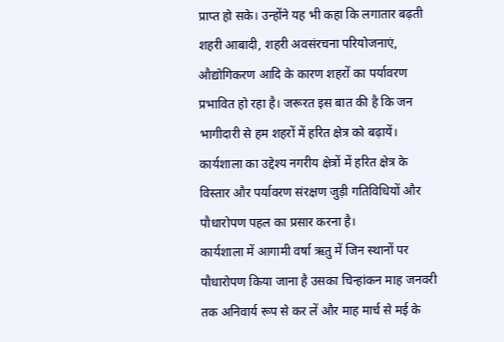प्राप्त हो सके। उन्होंने यह भी कहा कि लगातार बढ़ती शहरी आबादी, शहरी अवसंरचना परियोजनाएं, औद्योगिकरण आदि के कारण शहरों का पर्यावरण प्रभावित हो रहा है। जरूरत इस बात की है कि जन भागीदारी से हम शहरों में हरित क्षेत्र को बढ़ायें।
कार्यशाला का उद्देश्य नगरीय क्षेत्रों में हरित क्षेत्र के विस्तार और पर्यावरण संरक्षण जुड़ी गतिविधियों और पौधारोपण पहल का प्रसार करना है।
कार्यशाला में आगामी वर्षा ऋतु में जिन स्थानों पर पौधारोपण किया जाना है उसका चिन्हांकन माह जनवरी तक अनिवार्य रूप से कर लें और माह मार्च से मई के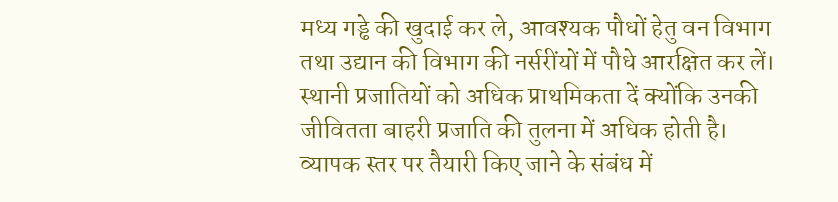मध्य गड्ढे की खुदाई कर ले, आवश्यक पौधों हेतु वन विभाग तथा उद्यान की विभाग की नर्सरींयों में पौधे आरक्षित कर लें। स्थानी प्रजातियों को अधिक प्राथमिकता दें क्योंकि उनकी जीवितता बाहरी प्रजाति की तुलना में अधिक होती है।
व्यापक स्तर पर तैयारी किए जाने के संबंध में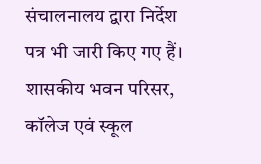संचालनालय द्वारा निर्देश पत्र भी जारी किए गए हैं। शासकीय भवन परिसर, कॉलेज एवं स्कूल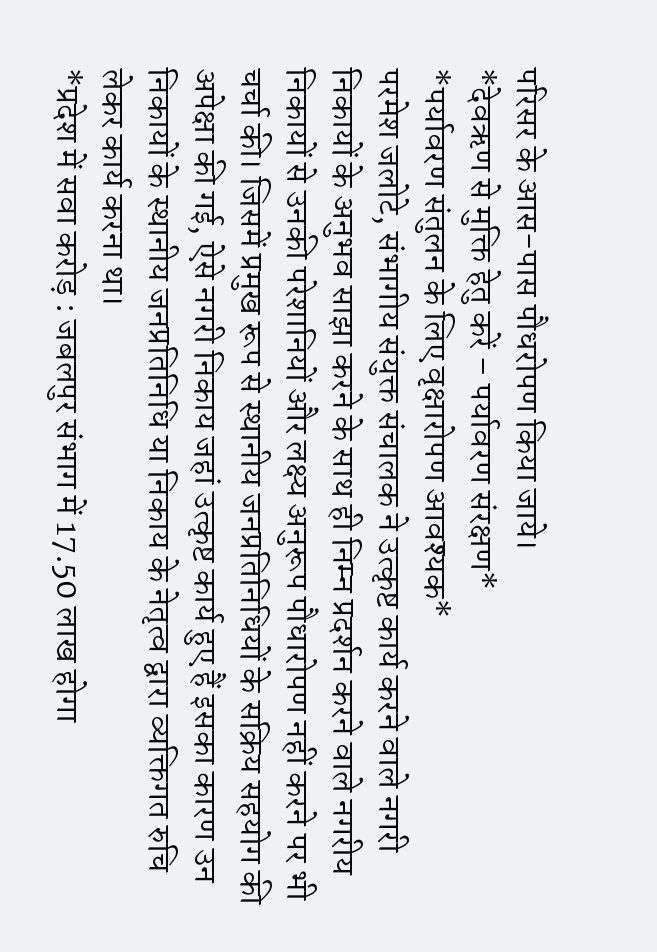परिसर के आस-पास पौधरोपण किया जाये।
*देवऋण से मुक्ति हेतु करें – पर्यावरण संरक्षण*
*पर्यावरण संतुलन के लिए वृक्षारोपण आवश्यक*
परमेश जलोटे, संभागीय संयुक्त संचालक ने उत्कृष्ट कार्य करने वाले नगरी निकायों के अनुभव साझा करने के साथ ही निम्न प्रदर्शन करने वाले नगरीय निकायों से उनकी परेशानियों और लक्ष्य अनुरूप पौधारोपण नहीं करने पर भी चर्चा की। जिसमें प्रमुख रूप से स्थानीय जनप्रतिनिधियों के सक्रिय सहयोग की अपेक्षा की गई, ऐसे नगरी निकाय जहां उत्कृष्ट कार्य हुए हैं इसका कारण उन निकायों के स्थानीय जनप्रतिनिधि या निकाय के नेतृत्व द्वारा व्यक्तिगत रुचि लेकर कार्य करना था।
*प्रदेश में सवा करोड़ : जबलपुर संभाग में 17.50 लाख होगा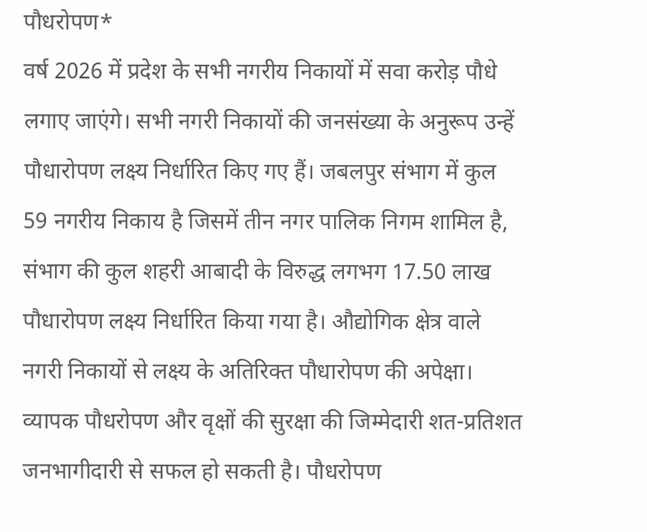पौधरोपण*
वर्ष 2026 में प्रदेश के सभी नगरीय निकायों में सवा करोड़ पौधे लगाए जाएंगे। सभी नगरी निकायों की जनसंख्या के अनुरूप उन्हें पौधारोपण लक्ष्य निर्धारित किए गए हैं। जबलपुर संभाग में कुल 59 नगरीय निकाय है जिसमें तीन नगर पालिक निगम शामिल है, संभाग की कुल शहरी आबादी के विरुद्ध लगभग 17.50 लाख पौधारोपण लक्ष्य निर्धारित किया गया है। औद्योगिक क्षेत्र वाले नगरी निकायों से लक्ष्य के अतिरिक्त पौधारोपण की अपेक्षा।
व्यापक पौधरोपण और वृक्षों की सुरक्षा की जिम्मेदारी शत-प्रतिशत जनभागीदारी से सफल हो सकती है। पौधरोपण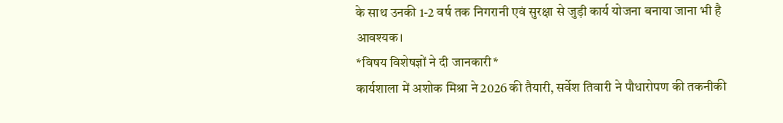के साथ उनकी 1-2 वर्ष तक निगरानी एवं सुरक्षा से जुड़ी कार्य योजना बनाया जाना भी है आवश्यक।
*विषय विशेषज्ञों ने दी जानकारी*
कार्यशाला में अशोक मिश्रा ने 2026 की तैयारी, सर्वेश तिवारी ने पौधारोपण की तकनीकी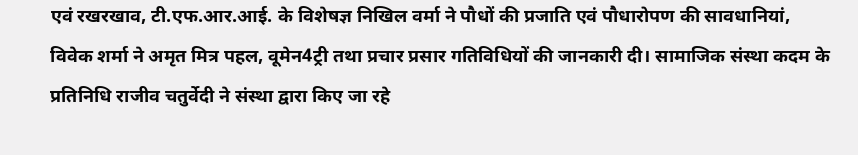एवं रखरखाव, टी.एफ.आर.आई. के विशेषज्ञ निखिल वर्मा ने पौधों की प्रजाति एवं पौधारोपण की सावधानियां, विवेक शर्मा ने अमृत मित्र पहल, वूमेन4ट्री तथा प्रचार प्रसार गतिविधियों की जानकारी दी। सामाजिक संस्था कदम के प्रतिनिधि राजीव चतुर्वेदी ने संस्था द्वारा किए जा रहे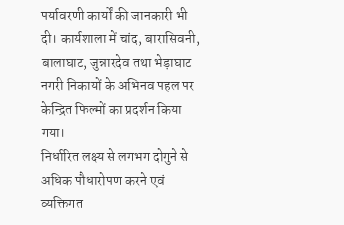पर्यावरणी कार्यों की जानकारी भी दी। कार्यशाला में चांद, बारासिवनी, बालाघाट, जुन्नारदेव तथा भेड़ाघाट नगरी निकायों के अभिनव पहल पर केन्द्रित फिल्मों का प्रदर्शन किया गया।
निर्धारित लक्ष्य से लगभग दोगुने से अधिक पौधारोपण करने एवं व्यक्तिगत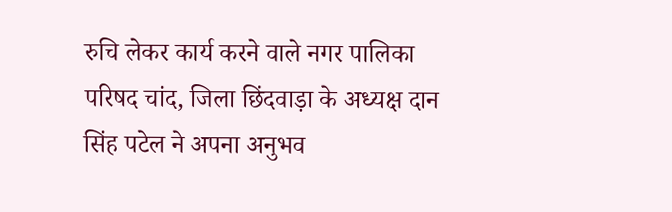रुचि लेकर कार्य करने वाले नगर पालिका परिषद चांद, जिला छिंदवाड़ा के अध्यक्ष दान सिंह पटेल ने अपना अनुभव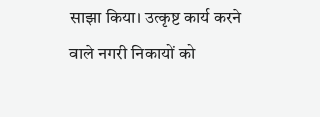साझा किया। उत्कृष्ट कार्य करने वाले नगरी निकायों को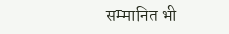सम्मानित भी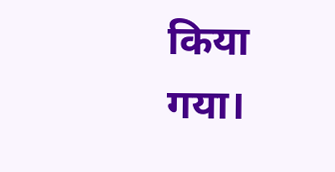किया गया।